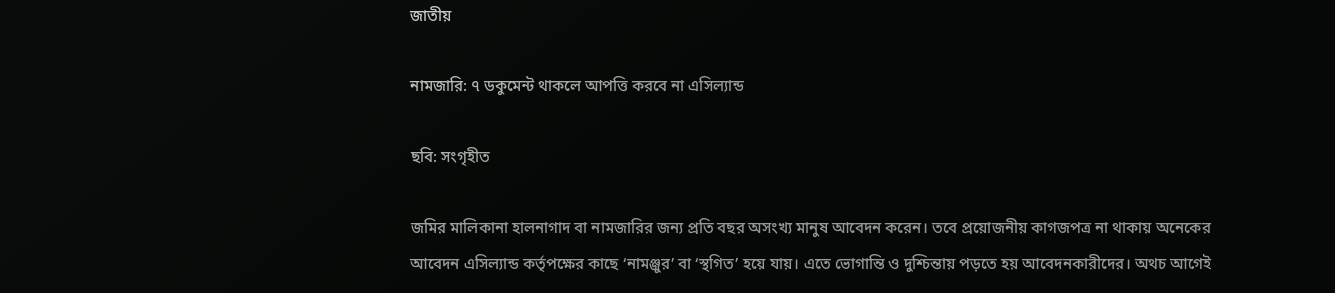জাতীয়

নামজারি: ৭ ডকুমেন্ট থাকলে আপত্তি করবে না এসিল্যান্ড

ছবি: সংগৃহীত

জমির মালিকানা হালনাগাদ বা নামজারির জন্য প্রতি বছর অসংখ্য মানুষ আবেদন করেন। তবে প্রয়োজনীয় কাগজপত্র না থাকায় অনেকের আবেদন এসিল্যান্ড কর্তৃপক্ষের কাছে ‘নামঞ্জুর’ বা ‘স্থগিত’ হয়ে যায়। এতে ভোগান্তি ও দুশ্চিন্তায় পড়তে হয় আবেদনকারীদের। অথচ আগেই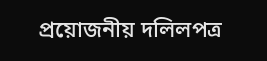প্রয়োজনীয় দলিলপত্র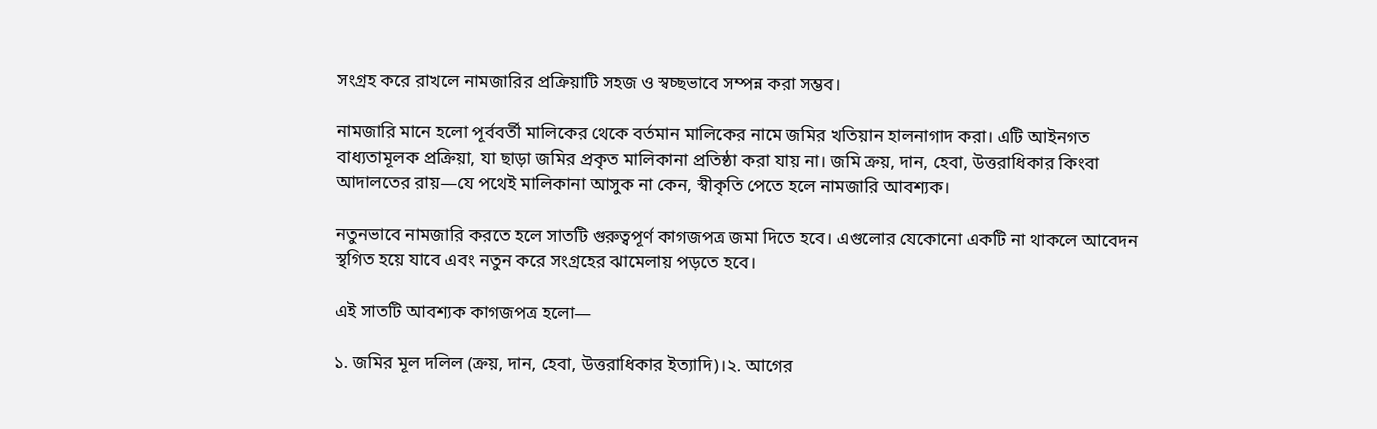সংগ্রহ করে রাখলে নামজারির প্রক্রিয়াটি সহজ ও স্বচ্ছভাবে সম্পন্ন করা সম্ভব।

নামজারি মানে হলো পূর্ববর্তী মালিকের থেকে বর্তমান মালিকের নামে জমির খতিয়ান হালনাগাদ করা। এটি আইনগত বাধ্যতামূলক প্রক্রিয়া, যা ছাড়া জমির প্রকৃত মালিকানা প্রতিষ্ঠা করা যায় না। জমি ক্রয়, দান, হেবা, উত্তরাধিকার কিংবা আদালতের রায়—যে পথেই মালিকানা আসুক না কেন, স্বীকৃতি পেতে হলে নামজারি আবশ্যক।

নতুনভাবে নামজারি করতে হলে সাতটি গুরুত্বপূর্ণ কাগজপত্র জমা দিতে হবে। এগুলোর যেকোনো একটি না থাকলে আবেদন স্থগিত হয়ে যাবে এবং নতুন করে সংগ্রহের ঝামেলায় পড়তে হবে।

এই সাতটি আবশ্যক কাগজপত্র হলো—

১. জমির মূল দলিল (ক্রয়, দান, হেবা, উত্তরাধিকার ইত্যাদি)।২. আগের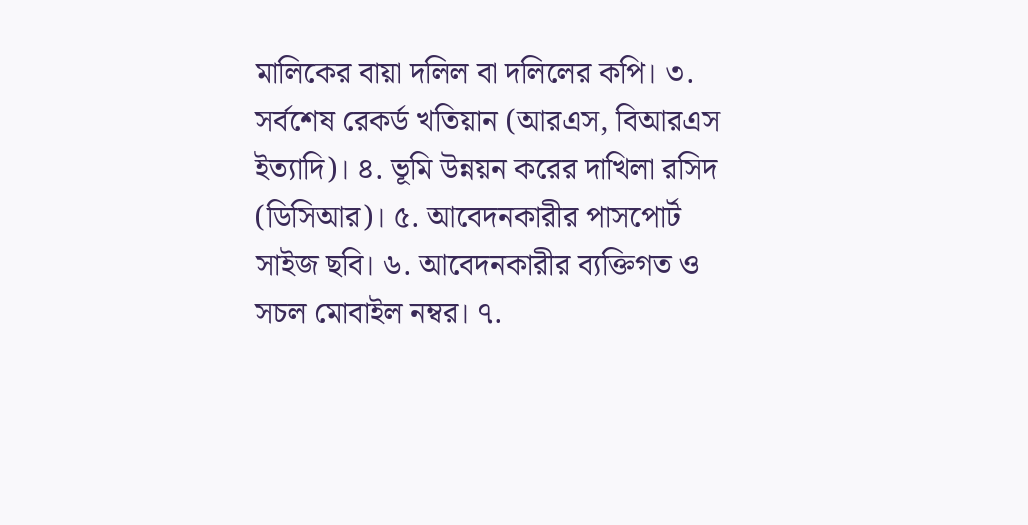মালিকের বায়া দলিল বা দলিলের কপি। ৩. সর্বশেষ রেকর্ড খতিয়ান (আরএস, বিআরএস ইত্যাদি)। ৪. ভূমি উন্নয়ন করের দাখিলা রসিদ (ডিসিআর)। ৫. আবেদনকারীর পাসপোর্ট সাইজ ছবি। ৬. আবেদনকারীর ব্যক্তিগত ও সচল মোবাইল নম্বর। ৭.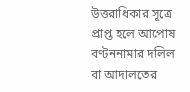উত্তরাধিকার সূত্রে প্রাপ্ত হলে আপোষ বণ্টননামার দলিল বা আদালতের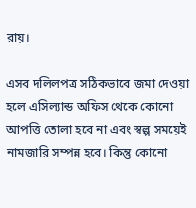রায়।

এসব দলিলপত্র সঠিকভাবে জমা দেওয়া হলে এসিল্যান্ড অফিস থেকে কোনো আপত্তি তোলা হবে না এবং স্বল্প সময়েই নামজারি সম্পন্ন হবে। কিন্তু কোনো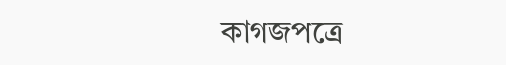কাগজপত্রে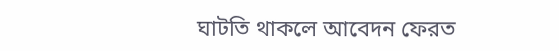ঘাটতি থাকলে আবেদন ফেরত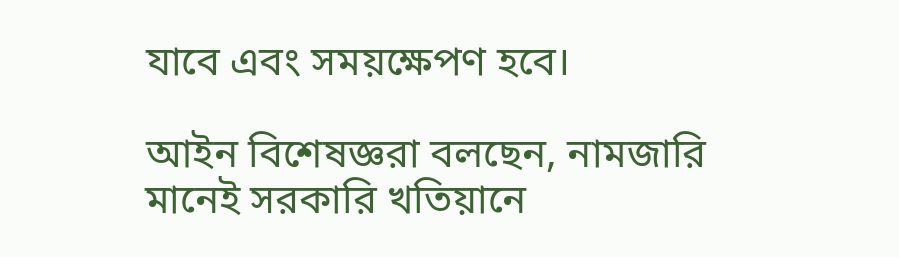যাবে এবং সময়ক্ষেপণ হবে।

আইন বিশেষজ্ঞরা বলছেন, নামজারি মানেই সরকারি খতিয়ানে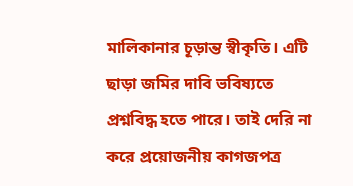মালিকানার চূড়ান্ত স্বীকৃতি। এটি ছাড়া জমির দাবি ভবিষ্যতে প্রশ্নবিদ্ধ হতে পারে। তাই দেরি না করে প্রয়োজনীয় কাগজপত্র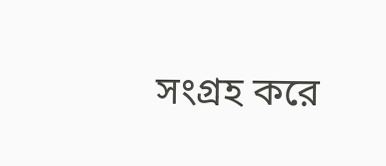সংগ্রহ করে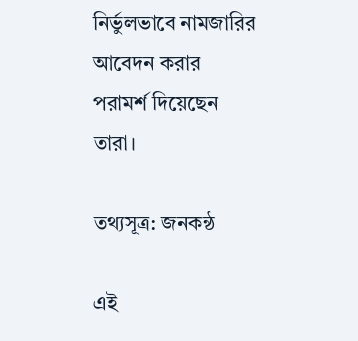নির্ভুলভাবে নামজারির আবেদন করার পরামর্শ দিয়েছেন তারা।

তথ্যসূত্র: জনকন্ঠ

এই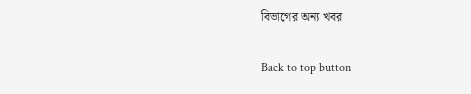বিভাগের অন্য খবর

Back to top button